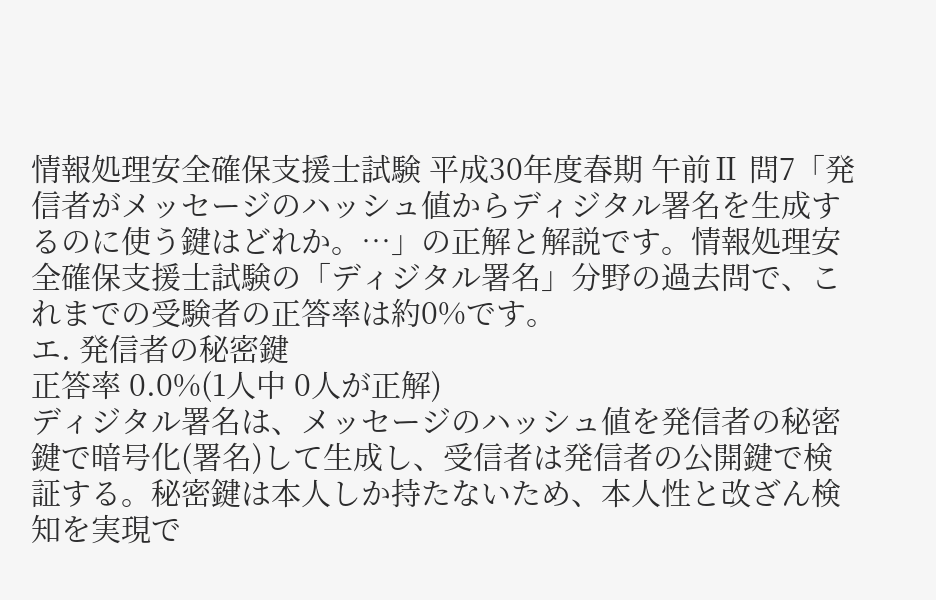情報処理安全確保支援士試験 平成30年度春期 午前Ⅱ 問7「発信者がメッセージのハッシュ値からディジタル署名を生成するのに使う鍵はどれか。…」の正解と解説です。情報処理安全確保支援士試験の「ディジタル署名」分野の過去問で、これまでの受験者の正答率は約0%です。
エ. 発信者の秘密鍵
正答率 0.0%(1人中 0人が正解)
ディジタル署名は、メッセージのハッシュ値を発信者の秘密鍵で暗号化(署名)して生成し、受信者は発信者の公開鍵で検証する。秘密鍵は本人しか持たないため、本人性と改ざん検知を実現で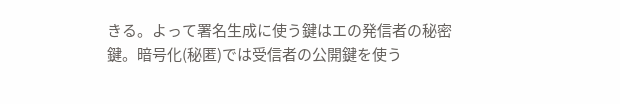きる。よって署名生成に使う鍵はエの発信者の秘密鍵。暗号化(秘匿)では受信者の公開鍵を使う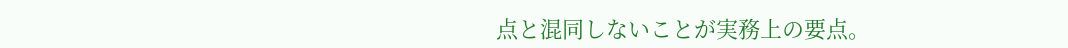点と混同しないことが実務上の要点。